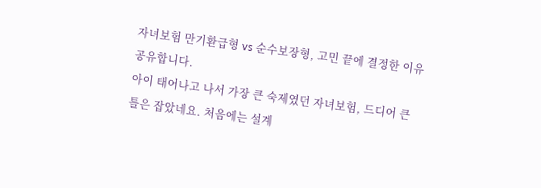자녀보험 만기환급형 vs 순수보장형, 고민 끝에 결정한 이유 공유합니다.
아이 태어나고 나서 가장 큰 숙제였던 자녀보험, 드디어 큰 틀은 잡았네요. 처음에는 설계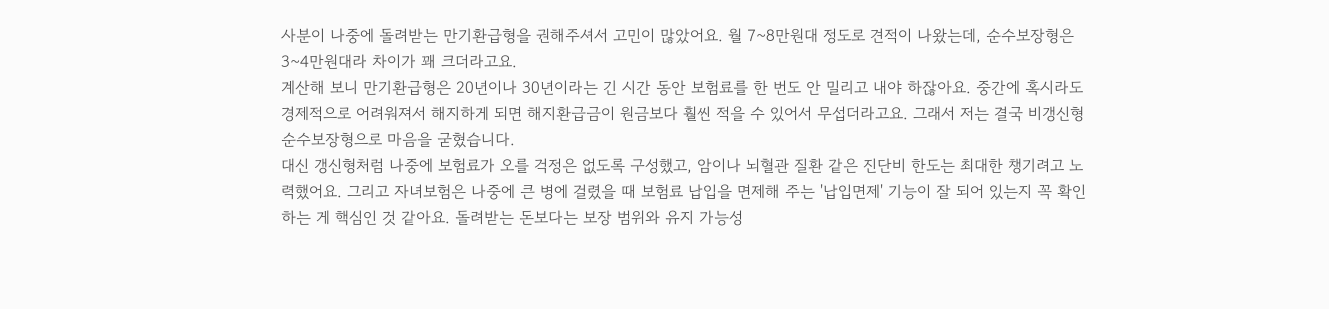사분이 나중에 돌려받는 만기환급형을 권해주셔서 고민이 많았어요. 월 7~8만원대 정도로 견적이 나왔는데, 순수보장형은 3~4만원대라 차이가 꽤 크더라고요.
계산해 보니 만기환급형은 20년이나 30년이라는 긴 시간 동안 보험료를 한 번도 안 밀리고 내야 하잖아요. 중간에 혹시라도 경제적으로 어려워져서 해지하게 되면 해지환급금이 원금보다 훨씬 적을 수 있어서 무섭더라고요. 그래서 저는 결국 비갱신형 순수보장형으로 마음을 굳혔습니다.
대신 갱신형처럼 나중에 보험료가 오를 걱정은 없도록 구성했고, 암이나 뇌혈관 질환 같은 진단비 한도는 최대한 챙기려고 노력했어요. 그리고 자녀보험은 나중에 큰 병에 걸렸을 때 보험료 납입을 면제해 주는 '납입면제' 기능이 잘 되어 있는지 꼭 확인하는 게 핵심인 것 같아요. 돌려받는 돈보다는 보장 범위와 유지 가능성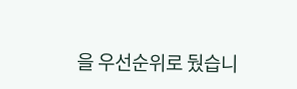을 우선순위로 뒀습니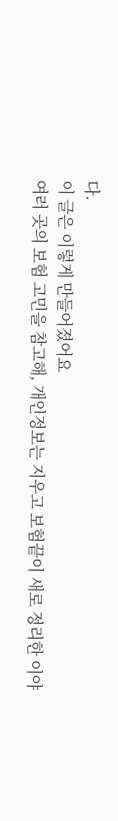다.
이 글은 이렇게 만들어졌어요
여러 곳의 보험 고민을 참고해, 개인정보는 지우고 보험끝이 새로 정리한 이야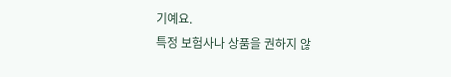기예요.
특정 보험사나 상품을 권하지 않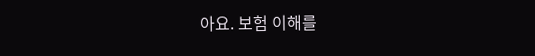아요. 보험 이해를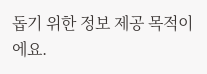돕기 위한 정보 제공 목적이에요.